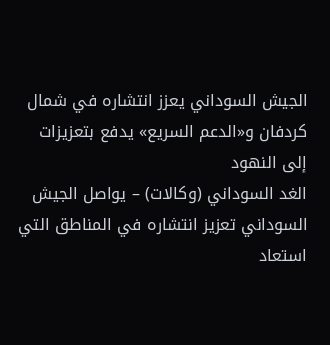الجيش السوداني يعزز انتشاره في شمال كردفان و«الدعم السريع» يدفع بتعزيزات إلى النهود
الغد السوداني (وكالات) – يواصل الجيش السوداني تعزيز انتشاره في المناطق التي استعاد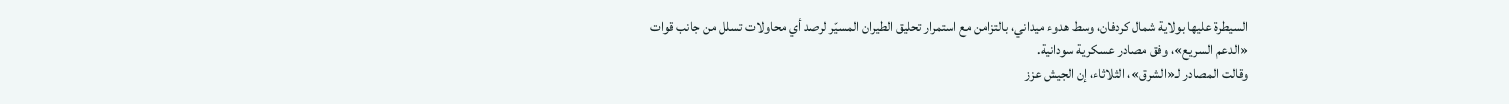السيطرة عليها بولاية شمال كردفان، وسط هدوء ميداني، بالتزامن مع استمرار تحليق الطيران المسيّر لرصد أي محاولات تسلل من جانب قوات «الدعم السريع»، وفق مصادر عسكرية سودانية.
وقالت المصادر لـ«الشرق»، الثلاثاء، إن الجيش عزز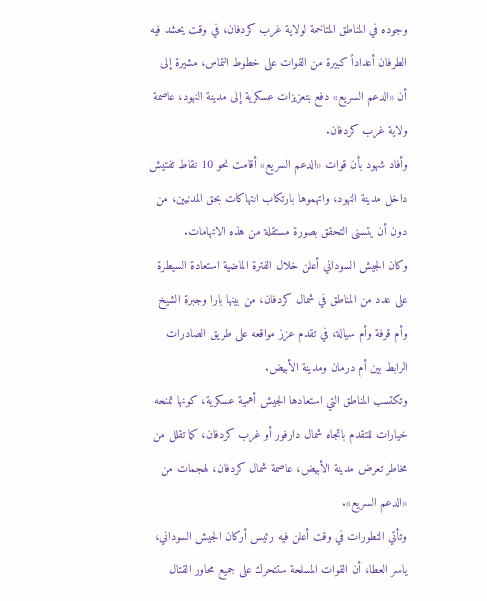وجوده في المناطق المتاخمة لولاية غرب كردفان، في وقت يحشد فيه الطرفان أعداداً كبيرة من القوات على خطوط التماس، مشيرة إلى أن «الدعم السريع» دفع بتعزيزات عسكرية إلى مدينة النهود، عاصمة ولاية غرب كردفان.
وأفاد شهود بأن قوات «الدعم السريع» أقامت نحو 10 نقاط تفتيش داخل مدينة النهود، واتهموها بارتكاب انتهاكات بحق المدنيين، من دون أن يتسنى التحقق بصورة مستقلة من هذه الاتهامات.
وكان الجيش السوداني أعلن خلال الفترة الماضية استعادة السيطرة على عدد من المناطق في شمال كردفان، من بينها بارا وجبرة الشيخ وأم قرفة وأم سيالة، في تقدم عزز مواقعه على طريق الصادرات الرابط بين أم درمان ومدينة الأبيض.
وتكتسب المناطق التي استعادها الجيش أهمية عسكرية، كونها تمنحه خيارات للتقدم باتجاه شمال دارفور أو غرب كردفان، كما تقلل من مخاطر تعرض مدينة الأبيض، عاصمة شمال كردفان، لهجمات من «الدعم السريع».
وتأتي التطورات في وقت أعلن فيه رئيس أركان الجيش السوداني، ياسر العطا، أن القوات المسلحة ستتحرك على جميع محاور القتال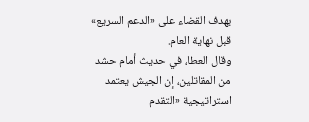بهدف القضاء على «الدعم السريع» قبل نهاية العام.
وقال العطا، في حديث أمام حشد من المقاتلين، إن الجيش يعتمد استراتيجية «التقدم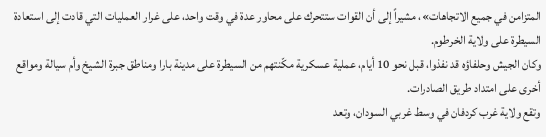المتزامن في جميع الاتجاهات»، مشيراً إلى أن القوات ستتحرك على محاور عدة في وقت واحد، على غرار العمليات التي قادت إلى استعادة السيطرة على ولاية الخرطوم.
وكان الجيش وحلفاؤه قد نفذوا، قبل نحو 10 أيام، عملية عسكرية مكّنتهم من السيطرة على مدينة بارا ومناطق جبرة الشيخ وأم سيالة ومواقع أخرى على امتداد طريق الصادرات.
وتقع ولاية غرب كردفان في وسط غربي السودان، وتعد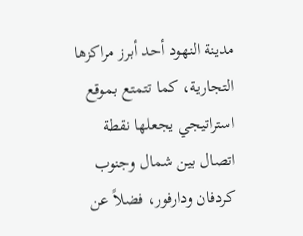مدينة النهود أحد أبرز مراكزها التجارية، كما تتمتع بموقع استراتيجي يجعلها نقطة اتصال بين شمال وجنوب كردفان ودارفور، فضلاً عن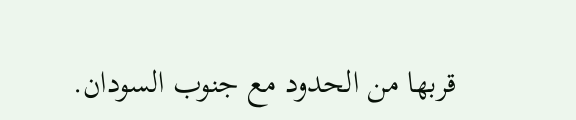قربها من الحدود مع جنوب السودان.